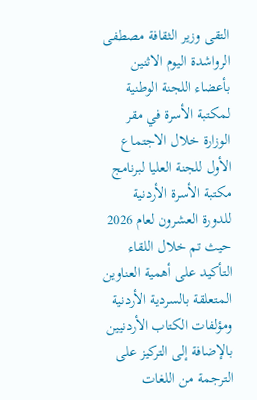التقى وزير الثقافة مصطفى الرواشدة اليوم الاثنين بأعضاء اللجنة الوطنية لمكتبة الأسرة في مقر الوزارة خلال الاجتماع الأول للجنة العليا لبرنامج مكتبة الأسرة الأردنية للدورة العشرون لعام 2026 حيث تم خلال اللقاء التأكيد على أهمية العناوين المتعلقة بالسردية الأردنية ومؤلفات الكتاب الأردنيين بالإضافة إلى التركيز على الترجمة من اللغات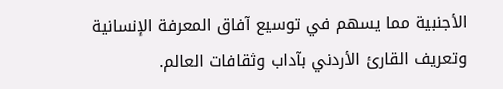الأجنبية مما يسهم في توسيع آفاق المعرفة الإنسانية وتعريف القارئ الأردني بآداب وثقافات العالم.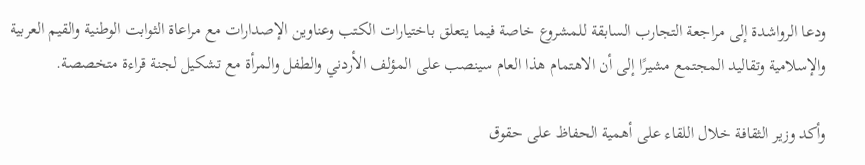ودعا الرواشدة إلى مراجعة التجارب السابقة للمشروع خاصة فيما يتعلق باختيارات الكتب وعناوين الإصدارات مع مراعاة الثوابت الوطنية والقيم العربية والإسلامية وتقاليد المجتمع مشيرًا إلى أن الاهتمام هذا العام سينصب على المؤلف الأردني والطفل والمرأة مع تشكيل لجنة قراءة متخصصة.

وأكد وزير الثقافة خلال اللقاء على أهمية الحفاظ على حقوق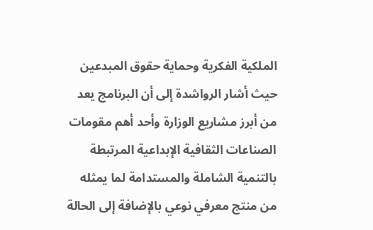الملكية الفكرية وحماية حقوق المبدعين حيث أشار الرواشدة إلى أن البرنامج يعد من أبرز مشاريع الوزارة وأحد أهم مقومات الصناعات الثقافية الإبداعية المرتبطة بالتنمية الشاملة والمستدامة لما يمثله من منتج معرفي نوعي بالإضافة إلى الحالة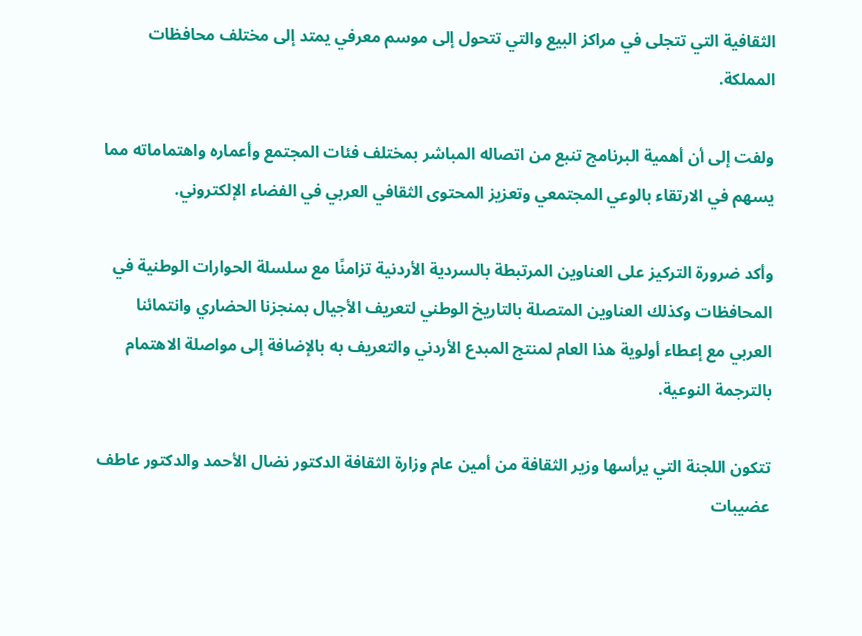الثقافية التي تتجلى في مراكز البيع والتي تتحول إلى موسم معرفي يمتد إلى مختلف محافظات المملكة.

ولفت إلى أن أهمية البرنامج تنبع من اتصاله المباشر بمختلف فئات المجتمع وأعماره واهتماماته مما يسهم في الارتقاء بالوعي المجتمعي وتعزيز المحتوى الثقافي العربي في الفضاء الإلكتروني.

وأكد ضرورة التركيز على العناوين المرتبطة بالسردية الأردنية تزامنًا مع سلسلة الحوارات الوطنية في المحافظات وكذلك العناوين المتصلة بالتاريخ الوطني لتعريف الأجيال بمنجزنا الحضاري وانتمائنا العربي مع إعطاء أولوية هذا العام لمنتج المبدع الأردني والتعريف به بالإضافة إلى مواصلة الاهتمام بالترجمة النوعية.

تتكون اللجنة التي يرأسها وزير الثقافة من أمين عام وزارة الثقافة الدكتور نضال الأحمد والدكتور عاطف عضيبات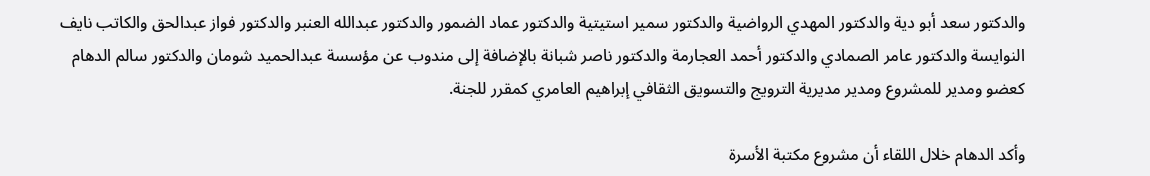والدكتور سعد أبو دية والدكتور المهدي الرواضية والدكتور سمير استيتية والدكتور عماد الضمور والدكتور عبدالله العنبر والدكتور فواز عبدالحق والكاتب نايف النوايسة والدكتور عامر الصمادي والدكتور أحمد العجارمة والدكتور ناصر شبانة بالإضافة إلى مندوب عن مؤسسة عبدالحميد شومان والدكتور سالم الدهام كعضو ومدير للمشروع ومدير مديرية الترويج والتسويق الثقافي إبراهيم العامري كمقرر للجنة.

وأكد الدهام خلال اللقاء أن مشروع مكتبة الأسرة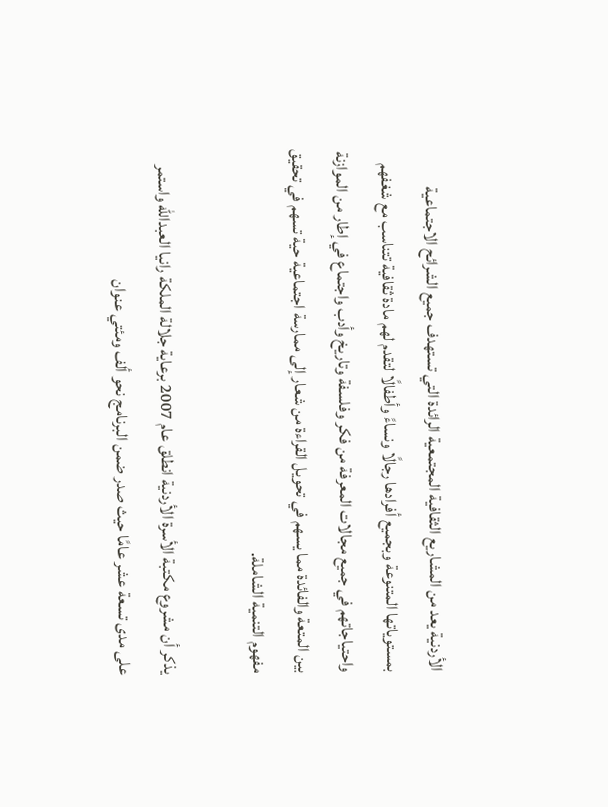الأردنية يعد من المشاريع الثقافية المجتمعية الرائدة التي تستهدف جميع الشرائح الاجتماعية بمستوياتها المتنوعة وبجميع أفرادها رجالًا ونساءً وأطفالًا لتقدم لهم مادة ثقافية تتناسب مع شغفهم واحتياجاتهم في جميع مجالات المعرفة من فكر وفلسفة وتاريخ وأدب واجتماع في إطار من الموازنة بين المتعة والفائدة مما يسهم في تحويل القراءة من شعار إلى ممارسة اجتماعية حية تسهم في تحقيق مفهوم التنمية الشاملة.

يذكر أن مشروع مكتبة الأسرة الأردنية انطلق عام 2007 برعاية جلالة الملكة رانيا العبدالله واستمر على مدى تسعة عشر عامًا حيث صدر ضمن البرنامج نحو ألف ومئتي عنوان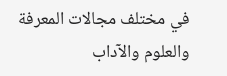في مختلف مجالات المعرفة والعلوم والآداب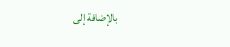بالإضافة إلى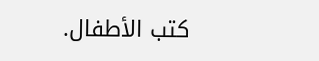كتب الأطفال.